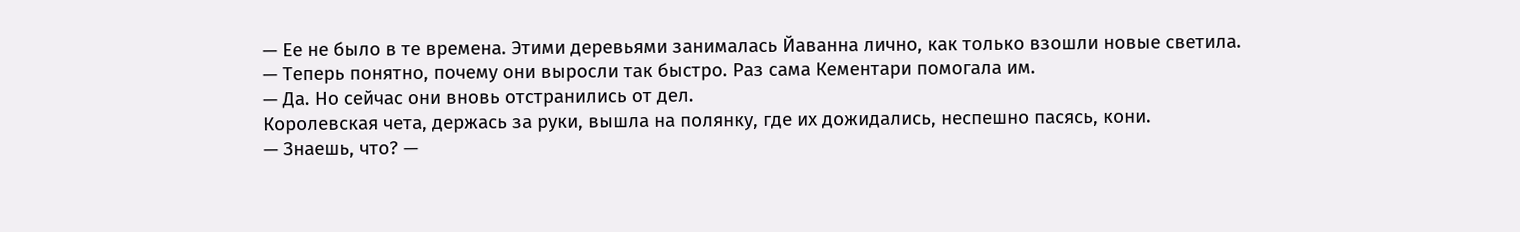— Ее не было в те времена. Этими деревьями занималась Йаванна лично, как только взошли новые светила.
— Теперь понятно, почему они выросли так быстро. Раз сама Кементари помогала им.
— Да. Но сейчас они вновь отстранились от дел.
Королевская чета, держась за руки, вышла на полянку, где их дожидались, неспешно пасясь, кони.
— Знаешь, что? —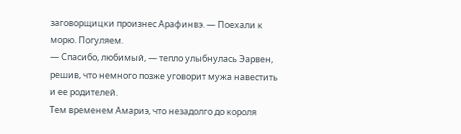заговорщицки произнес Арафинвэ. — Поехали к морю. Погуляем.
— Спасибо, любимый, — тепло улыбнулась Эарвен, решив, что немного позже уговорит мужа навестить и ее родителей.
Тем временем Амариэ, что незадолго до короля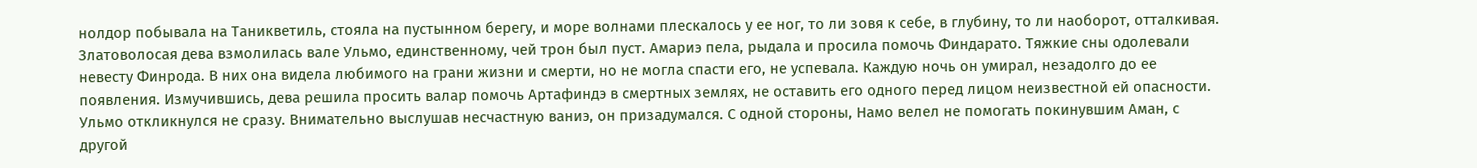нолдор побывала на Таникветиль, стояла на пустынном берегу, и море волнами плескалось у ее ног, то ли зовя к себе, в глубину, то ли наоборот, отталкивая.
Златоволосая дева взмолилась вале Ульмо, единственному, чей трон был пуст. Амариэ пела, рыдала и просила помочь Финдарато. Тяжкие сны одолевали невесту Финрода. В них она видела любимого на грани жизни и смерти, но не могла спасти его, не успевала. Каждую ночь он умирал, незадолго до ее появления. Измучившись, дева решила просить валар помочь Артафиндэ в смертных землях, не оставить его одного перед лицом неизвестной ей опасности.
Ульмо откликнулся не сразу. Внимательно выслушав несчастную ваниэ, он призадумался. С одной стороны, Намо велел не помогать покинувшим Аман, с другой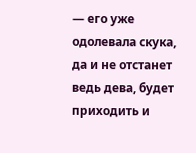— его уже одолевала скука, да и не отстанет ведь дева, будет приходить и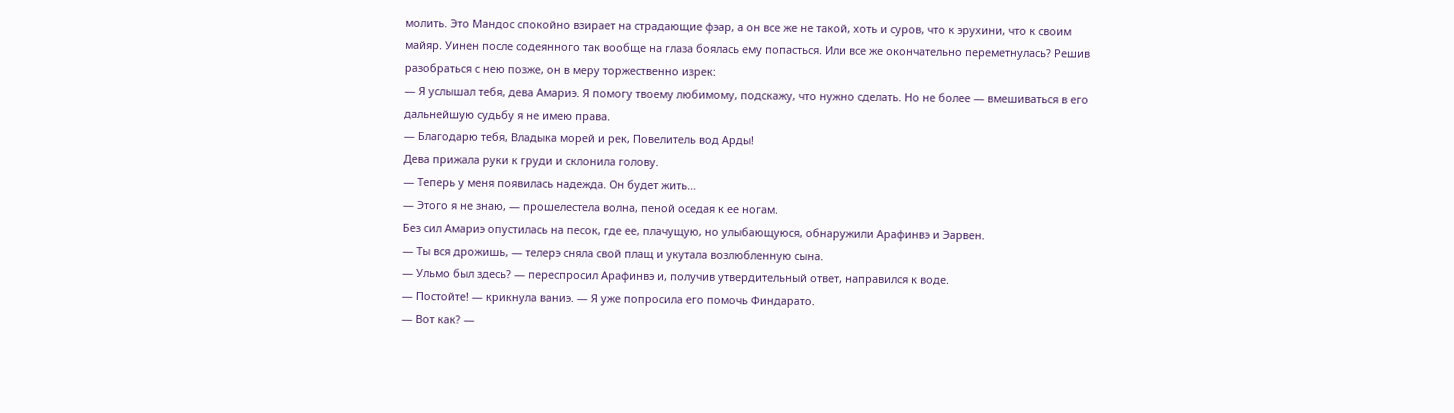молить. Это Мандос спокойно взирает на страдающие фэар, а он все же не такой, хоть и суров, что к эрухини, что к своим майяр. Уинен после содеянного так вообще на глаза боялась ему попасться. Или все же окончательно переметнулась? Решив разобраться с нею позже, он в меру торжественно изрек:
— Я услышал тебя, дева Амариэ. Я помогу твоему любимому, подскажу, что нужно сделать. Но не более — вмешиваться в его дальнейшую судьбу я не имею права.
— Благодарю тебя, Владыка морей и рек, Повелитель вод Арды!
Дева прижала руки к груди и склонила голову.
— Теперь у меня появилась надежда. Он будет жить…
— Этого я не знаю, — прошелестела волна, пеной оседая к ее ногам.
Без сил Амариэ опустилась на песок, где ее, плачущую, но улыбающуюся, обнаружили Арафинвэ и Эарвен.
— Ты вся дрожишь, — телерэ сняла свой плащ и укутала возлюбленную сына.
— Ульмо был здесь? — переспросил Арафинвэ и, получив утвердительный ответ, направился к воде.
— Постойте! — крикнула ваниэ. — Я уже попросила его помочь Финдарато.
— Вот как? —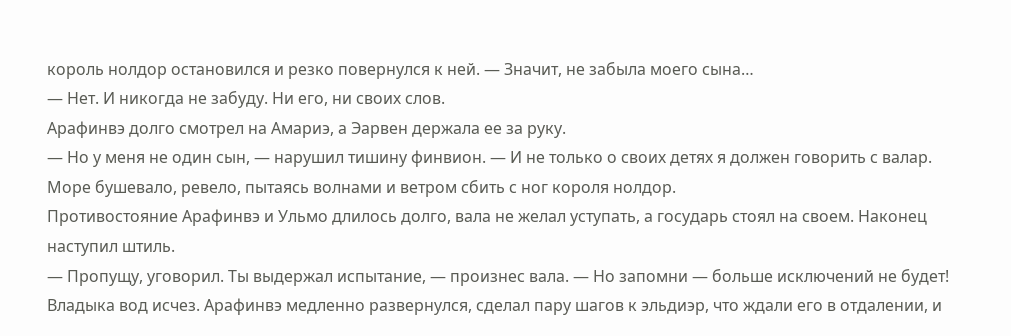король нолдор остановился и резко повернулся к ней. — Значит, не забыла моего сына…
— Нет. И никогда не забуду. Ни его, ни своих слов.
Арафинвэ долго смотрел на Амариэ, а Эарвен держала ее за руку.
— Но у меня не один сын, — нарушил тишину финвион. — И не только о своих детях я должен говорить с валар.
Море бушевало, ревело, пытаясь волнами и ветром сбить с ног короля нолдор.
Противостояние Арафинвэ и Ульмо длилось долго, вала не желал уступать, а государь стоял на своем. Наконец наступил штиль.
— Пропущу, уговорил. Ты выдержал испытание, — произнес вала. — Но запомни — больше исключений не будет!
Владыка вод исчез. Арафинвэ медленно развернулся, сделал пару шагов к эльдиэр, что ждали его в отдалении, и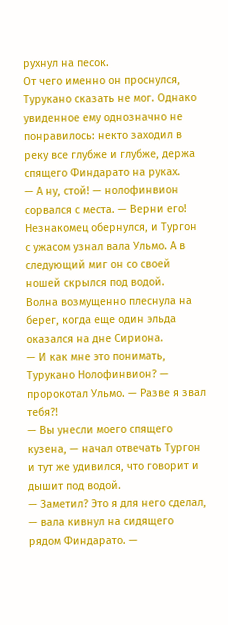рухнул на песок.
От чего именно он проснулся, Турукано сказать не мог. Однако увиденное ему однозначно не понравилось: некто заходил в реку все глубже и глубже, держа спящего Финдарато на руках.
— А ну, стой! — нолофинвион сорвался с места. — Верни его!
Незнакомец обернулся, и Тургон с ужасом узнал вала Ульмо. А в следующий миг он со своей ношей скрылся под водой.
Волна возмущенно плеснула на берег, когда еще один эльда оказался на дне Сириона.
— И как мне это понимать, Турукано Нолофинвион? — пророкотал Ульмо. — Разве я звал тебя?!
— Вы унесли моего спящего кузена, — начал отвечать Тургон и тут же удивился, что говорит и дышит под водой.
— Заметил? Это я для него сделал, — вала кивнул на сидящего рядом Финдарато. —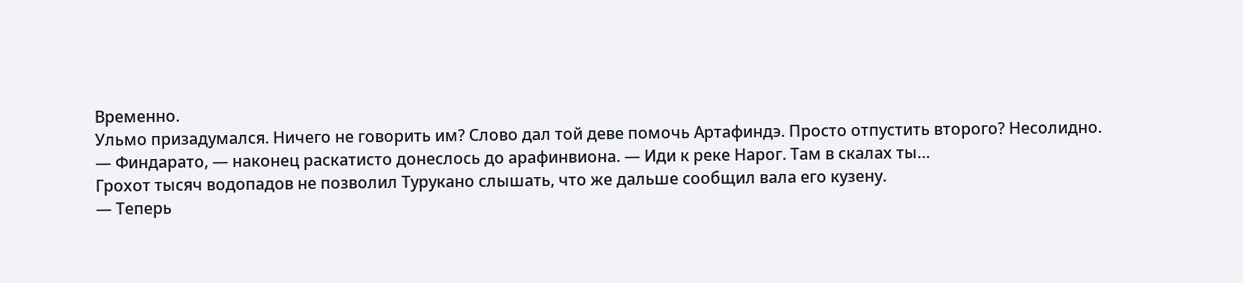Временно.
Ульмо призадумался. Ничего не говорить им? Слово дал той деве помочь Артафиндэ. Просто отпустить второго? Несолидно.
— Финдарато, — наконец раскатисто донеслось до арафинвиона. — Иди к реке Нарог. Там в скалах ты…
Грохот тысяч водопадов не позволил Турукано слышать, что же дальше сообщил вала его кузену.
— Теперь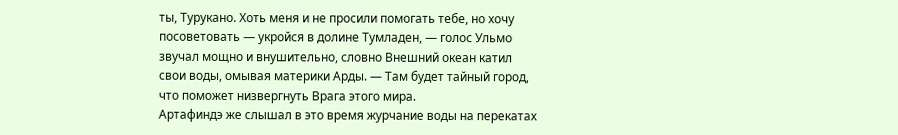ты, Турукано. Хоть меня и не просили помогать тебе, но хочу посоветовать — укройся в долине Тумладен, — голос Ульмо звучал мощно и внушительно, словно Внешний океан катил свои воды, омывая материки Арды. — Там будет тайный город, что поможет низвергнуть Врага этого мира.
Артафиндэ же слышал в это время журчание воды на перекатах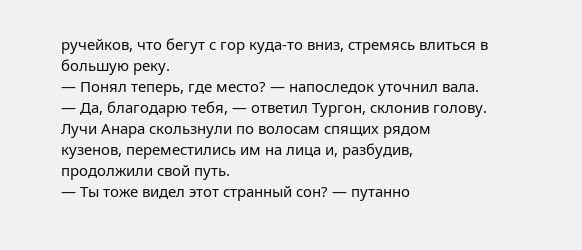ручейков, что бегут с гор куда-то вниз, стремясь влиться в большую реку.
— Понял теперь, где место? — напоследок уточнил вала.
— Да, благодарю тебя, — ответил Тургон, склонив голову.
Лучи Анара скользнули по волосам спящих рядом кузенов, переместились им на лица и, разбудив, продолжили свой путь.
— Ты тоже видел этот странный сон? — путанно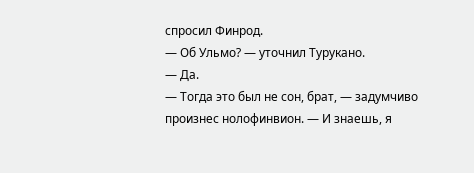спросил Финрод.
— Об Ульмо? — уточнил Турукано.
— Да.
— Тогда это был не сон, брат, — задумчиво произнес нолофинвион. — И знаешь, я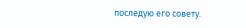последую его совету.